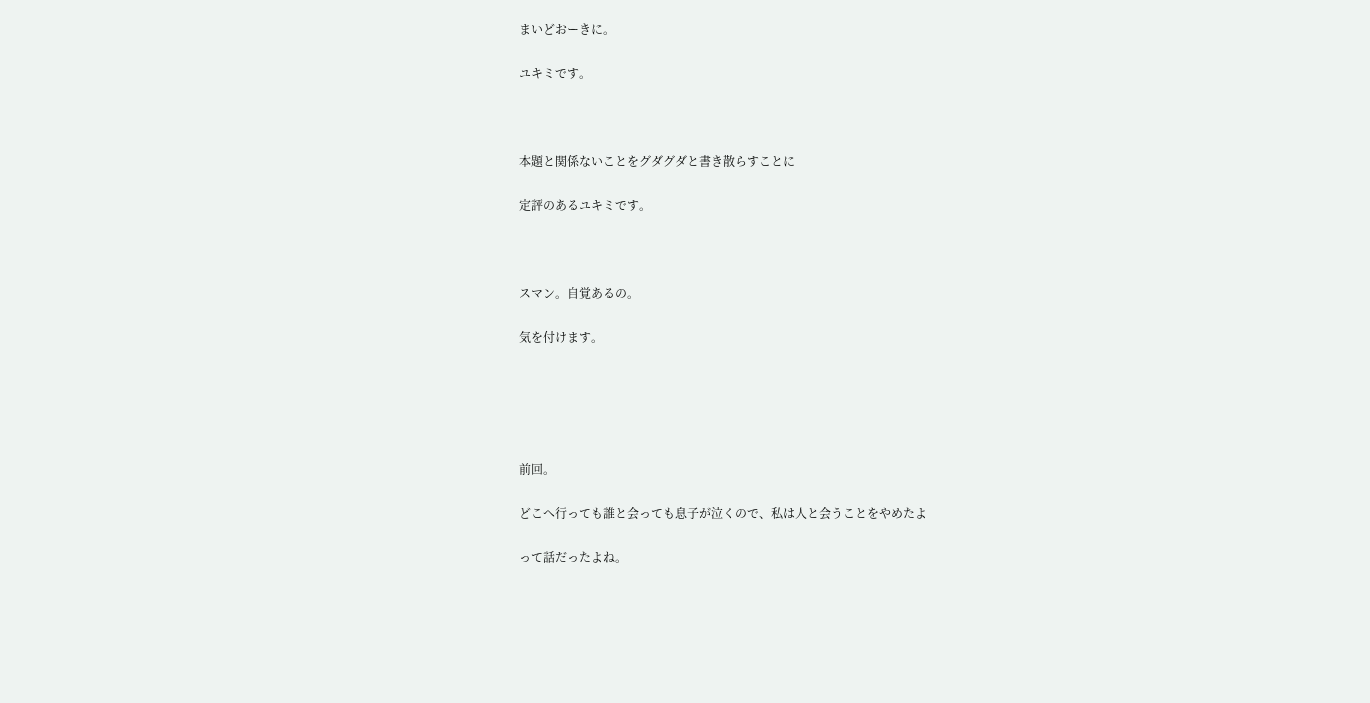まいどおーきに。

ユキミです。



本題と関係ないことをグダグダと書き散らすことに

定評のあるユキミです。



スマン。自覚あるの。

気を付けます。





前回。

どこへ行っても誰と会っても息子が泣くので、私は人と会うことをやめたよ

って話だったよね。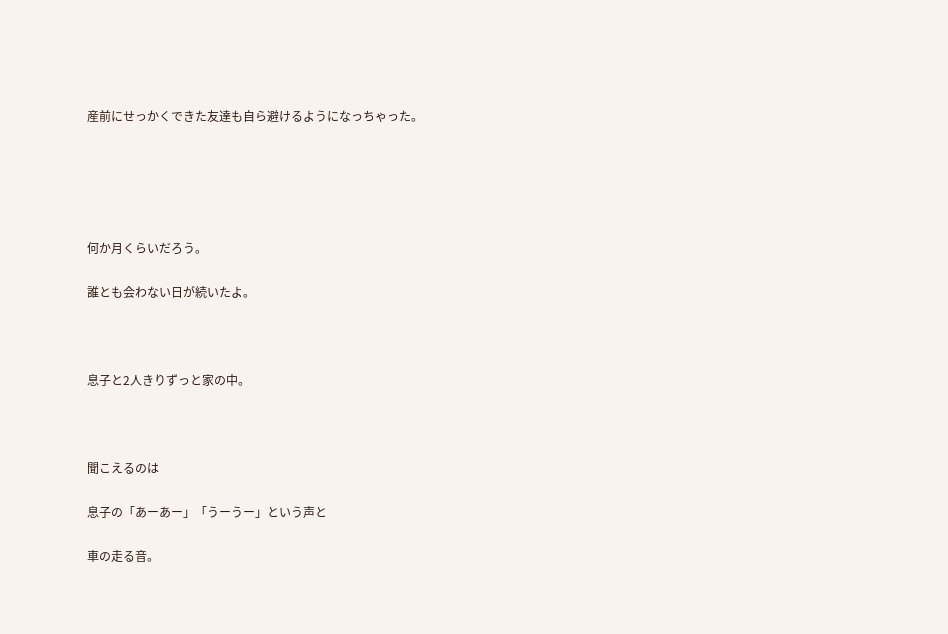産前にせっかくできた友達も自ら避けるようになっちゃった。





何か月くらいだろう。

誰とも会わない日が続いたよ。



息子と2人きりずっと家の中。



聞こえるのは

息子の「あーあー」「うーうー」という声と

車の走る音。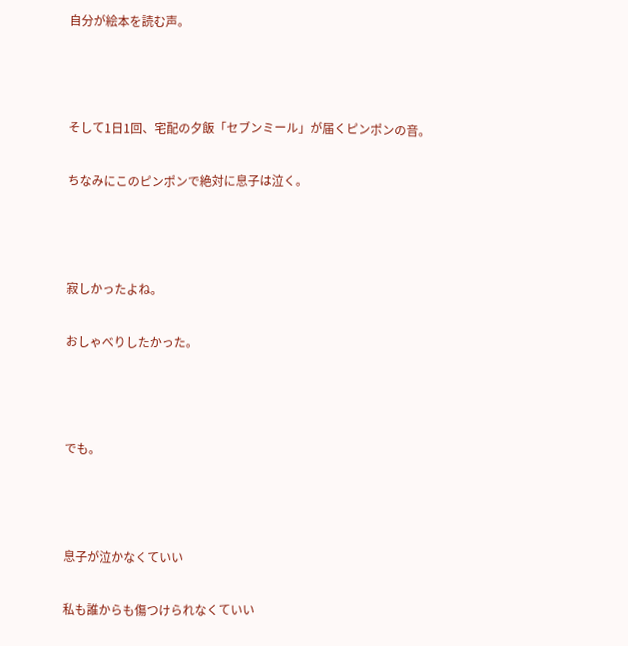自分が絵本を読む声。



そして1日1回、宅配の夕飯「セブンミール」が届くピンポンの音。

ちなみにこのピンポンで絶対に息子は泣く。



寂しかったよね。

おしゃべりしたかった。



でも。



息子が泣かなくていい

私も誰からも傷つけられなくていい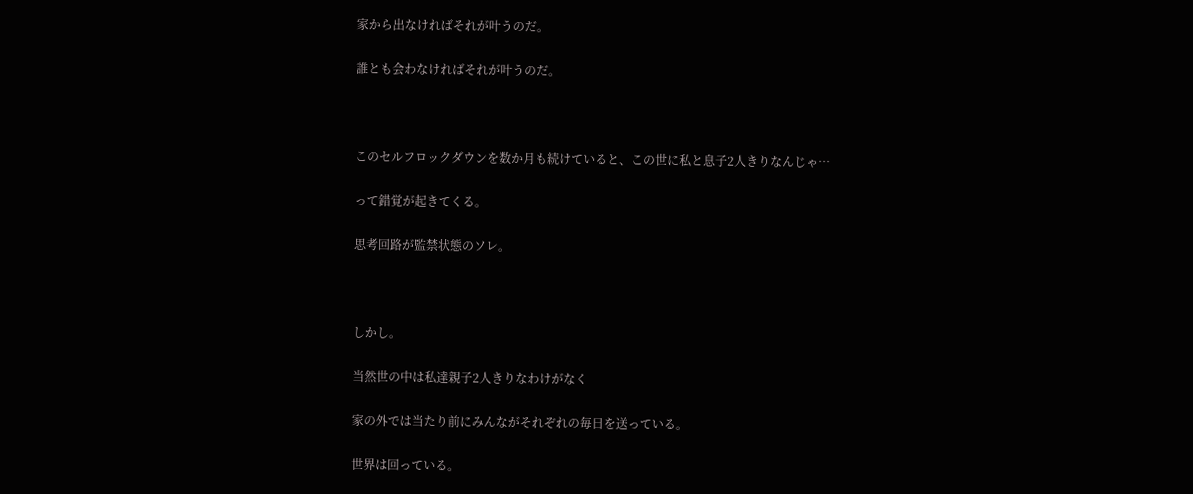家から出なければそれが叶うのだ。

誰とも会わなければそれが叶うのだ。



このセルフロックダウンを数か月も続けていると、この世に私と息子2人きりなんじゃ…

って錯覚が起きてくる。

思考回路が監禁状態のソレ。



しかし。

当然世の中は私達親子2人きりなわけがなく

家の外では当たり前にみんながそれぞれの毎日を送っている。

世界は回っている。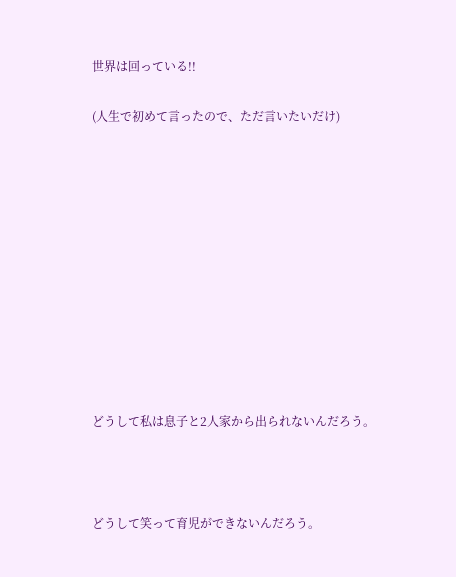世界は回っている!!

(人生で初めて言ったので、ただ言いたいだけ)











どうして私は息子と2人家から出られないんだろう。



どうして笑って育児ができないんだろう。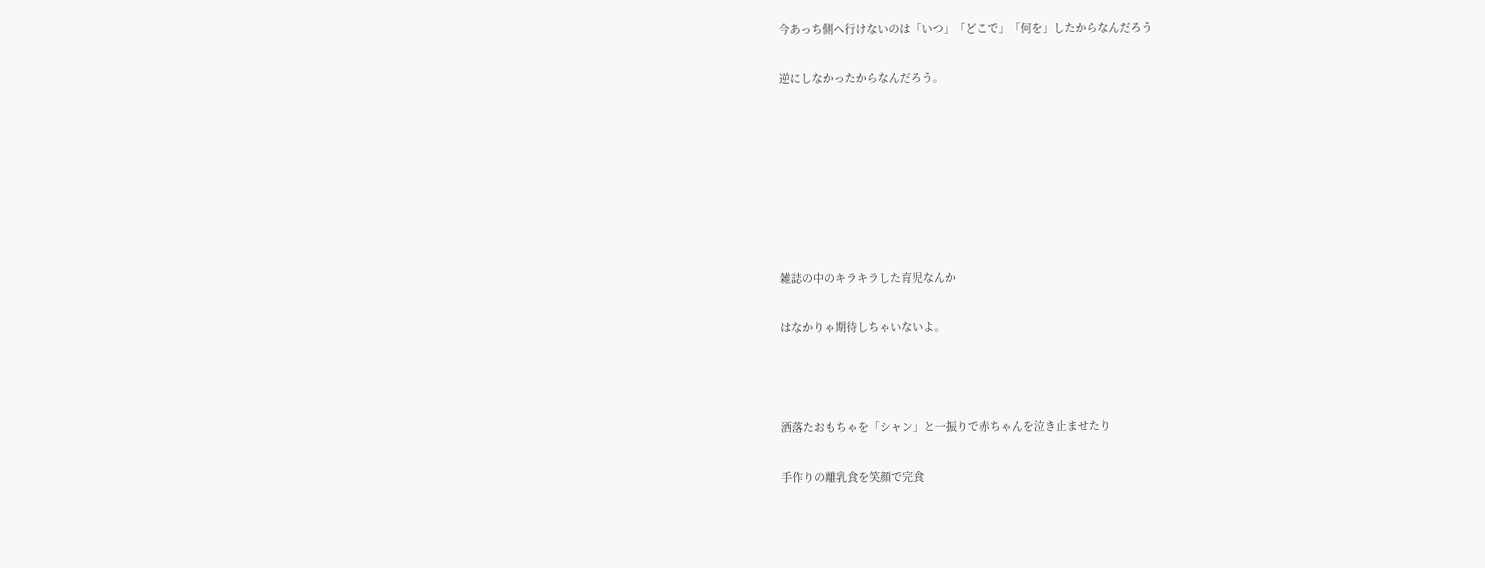今あっち側へ行けないのは「いつ」「どこで」「何を」したからなんだろう

逆にしなかったからなんだろう。







雑誌の中のキラキラした育児なんか

はなかりゃ期待しちゃいないよ。



洒落たおもちゃを「シャン」と一振りで赤ちゃんを泣き止ませたり

手作りの離乳食を笑顔で完食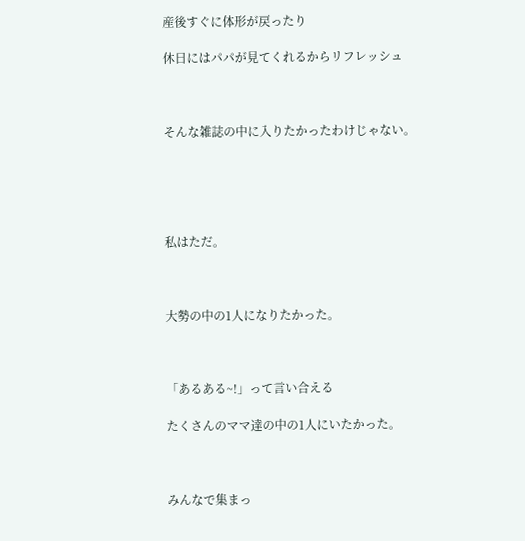産後すぐに体形が戻ったり

休日にはパパが見てくれるからリフレッシュ



そんな雑誌の中に入りたかったわけじゃない。





私はただ。



大勢の中の1人になりたかった。



「あるある~!」って言い合える

たくさんのママ達の中の1人にいたかった。



みんなで集まっ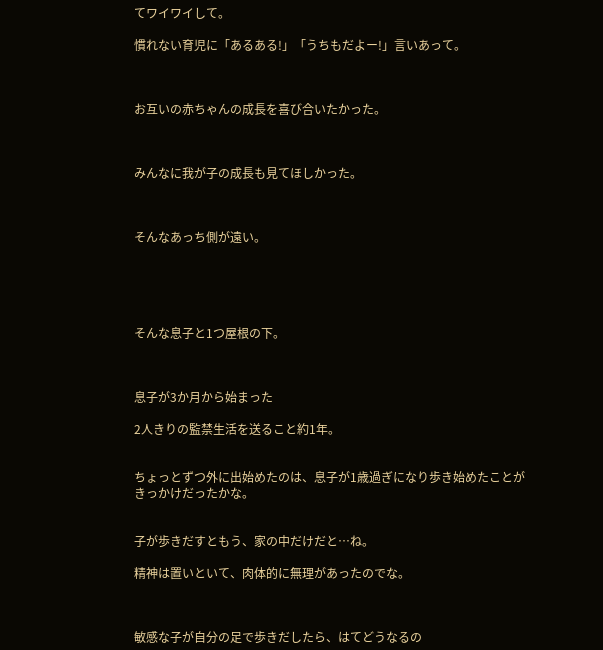てワイワイして。

慣れない育児に「あるある!」「うちもだよー!」言いあって。



お互いの赤ちゃんの成長を喜び合いたかった。



みんなに我が子の成長も見てほしかった。



そんなあっち側が遠い。





そんな息子と1つ屋根の下。



息子が3か月から始まった

2人きりの監禁生活を送ること約1年。


ちょっとずつ外に出始めたのは、息子が1歳過ぎになり歩き始めたことがきっかけだったかな。


子が歩きだすともう、家の中だけだと…ね。

精神は置いといて、肉体的に無理があったのでな。



敏感な子が自分の足で歩きだしたら、はてどうなるの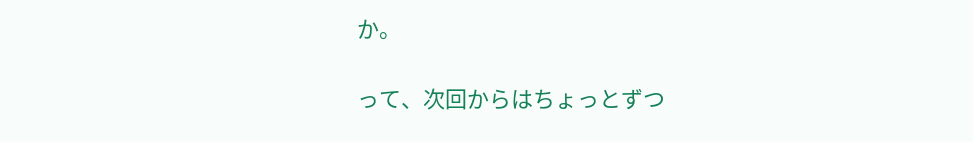か。

って、次回からはちょっとずつ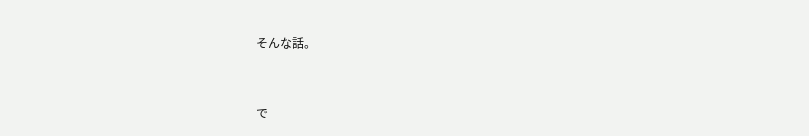そんな話。



で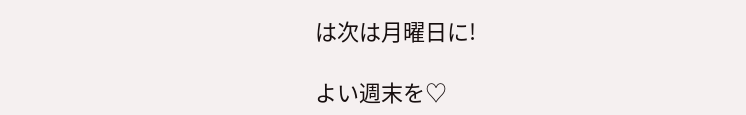は次は月曜日に!

よい週末を♡